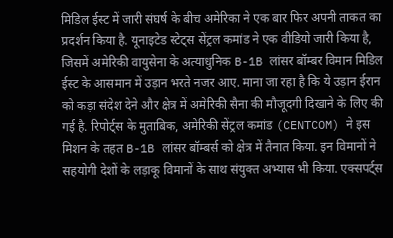मिडिल ईस्ट में जारी संघर्ष के बीच अमेरिका ने एक बार फिर अपनी ताकत का प्रदर्शन किया है. यूनाइटेड स्टेट्स सेंट्रल कमांड ने एक वीडियो जारी किया है, जिसमें अमेरिकी वायुसेना के अत्याधुनिक B-1B लांसर बॉम्बर विमान मिडिल ईस्ट के आसमान में उड़ान भरते नजर आए. माना जा रहा है कि ये उड़ान ईरान को कड़ा संदेश देने और क्षेत्र में अमेरिकी सैना की मौजूदगी दिखाने के लिए की गई है. रिपोर्ट्स के मुताबिक, अमेरिकी सेंट्रल कमांड (CENTCOM) ने इस मिशन के तहत B-1B लांसर बॉम्बर्स को क्षेत्र में तैनात किया. इन विमानों ने सहयोगी देशों के लड़ाकू विमानों के साथ संयुक्त अभ्यास भी किया. एक्सपर्ट्स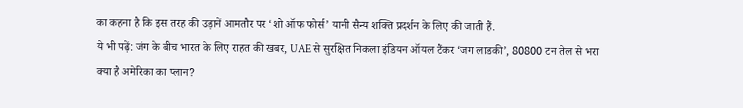का कहना है कि इस तरह की उड़ानें आमतौर पर ‘शो ऑफ फोर्स’ यानी सैन्य शक्ति प्रदर्शन के लिए की जाती हैं.
ये भी पढ़ें: जंग के बीच भारत के लिए राहत की खबर, UAE से सुरक्षित निकला इंडियन ऑयल टैंकर ‘जग लाडकी’, 80800 टन तेल से भरा
क्या है अमेरिका का प्लान?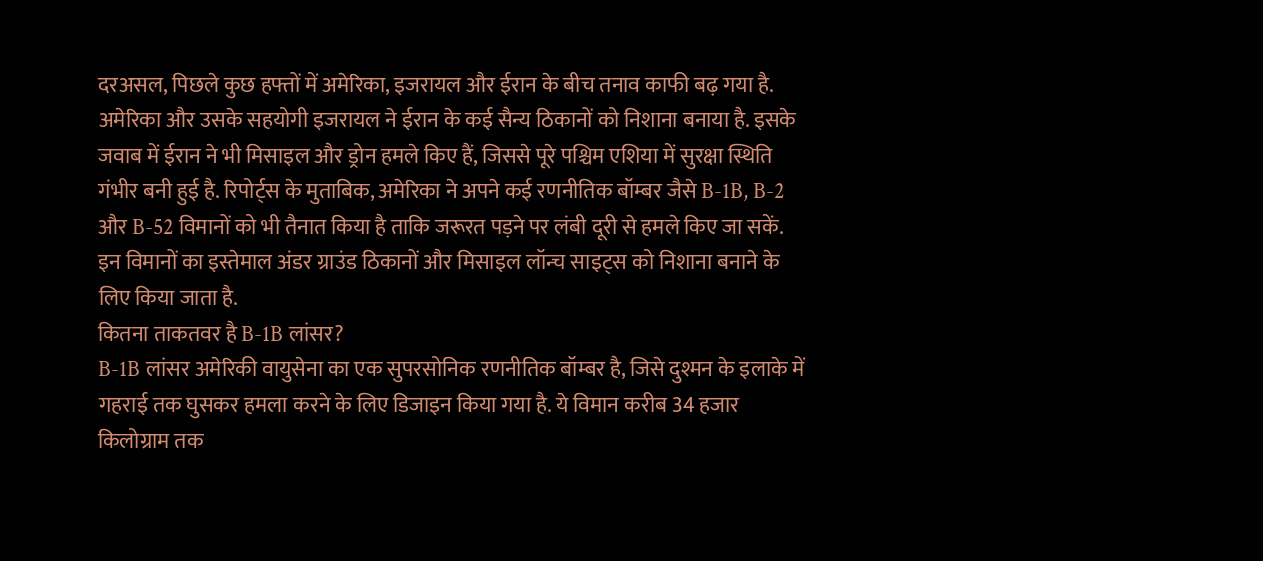दरअसल, पिछले कुछ हफ्तों में अमेरिका, इजरायल और ईरान के बीच तनाव काफी बढ़ गया है. अमेरिका और उसके सहयोगी इजरायल ने ईरान के कई सैन्य ठिकानों को निशाना बनाया है. इसके जवाब में ईरान ने भी मिसाइल और ड्रोन हमले किए हैं, जिससे पूरे पश्चिम एशिया में सुरक्षा स्थिति गंभीर बनी हुई है. रिपोर्ट्स के मुताबिक, अमेरिका ने अपने कई रणनीतिक बॉम्बर जैसे B-1B, B-2 और B-52 विमानों को भी तैनात किया है ताकि जरूरत पड़ने पर लंबी दूरी से हमले किए जा सकें. इन विमानों का इस्तेमाल अंडर ग्राउंड ठिकानों और मिसाइल लॉन्च साइट्स को निशाना बनाने के लिए किया जाता है.
कितना ताकतवर है B-1B लांसर?
B-1B लांसर अमेरिकी वायुसेना का एक सुपरसोनिक रणनीतिक बॉम्बर है, जिसे दुश्मन के इलाके में गहराई तक घुसकर हमला करने के लिए डिजाइन किया गया है. ये विमान करीब 34 हजार किलोग्राम तक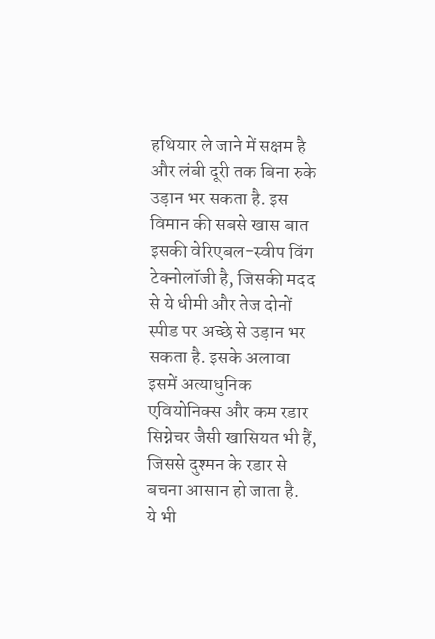हथियार ले जाने में सक्षम है और लंबी दूरी तक बिना रुके उड़ान भर सकता है. इस विमान की सबसे खास बात इसकी वेरिएबल-स्वीप विंग टेक्नोलॉजी है, जिसकी मदद से ये धीमी और तेज दोनों स्पीड पर अच्छे से उड़ान भर सकता है. इसके अलावा इसमें अत्याधुनिक एवियोनिक्स और कम रडार सिग्नेचर जैसी खासियत भी हैं, जिससे दुश्मन के रडार से बचना आसान हो जाता है.
ये भी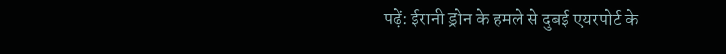पढ़ें: ईरानी ड्रोन के हमले से दुबई एयरपोर्ट के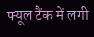फ्यूल टैंक में लगी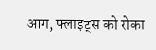आग, फ्लाइट्स को रोका